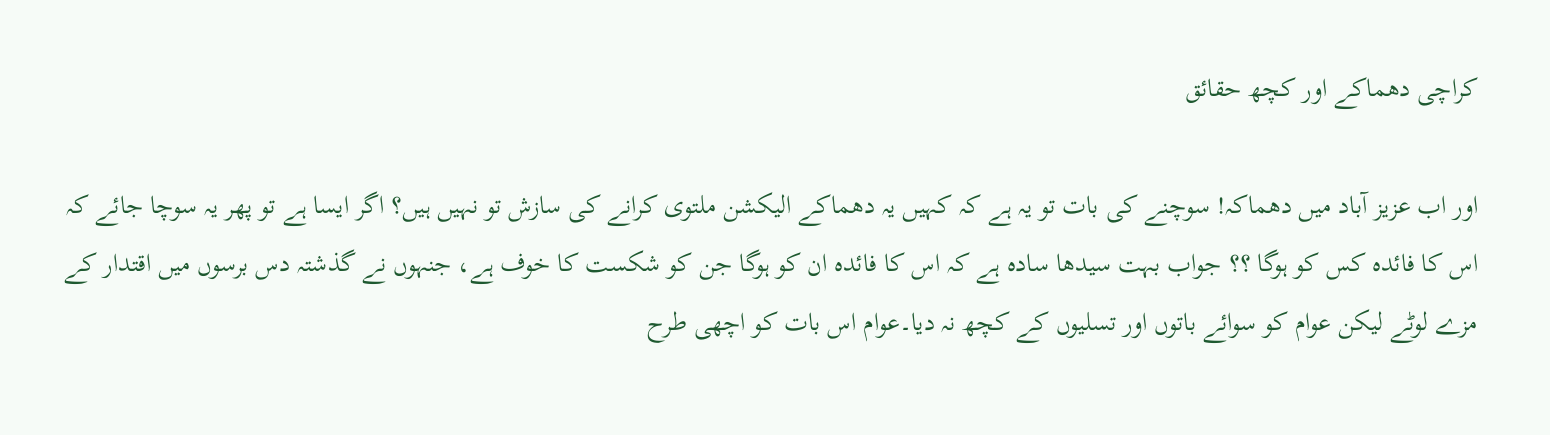کراچی دھماکے اور کچھ حقائق

اور اب عزیز آباد میں دھماکہ! سوچنے کی بات تو یہ ہے کہ کہیں یہ دھماکے الیکشن ملتوی کرانے کی سازش تو نہیں ہیں؟ اگر ایسا ہے تو پھر یہ سوچا جائے کہ اس کا فائدہ کس کو ہوگا ؟؟ جواب بہت سیدھا سادہ ہے کہ اس کا فائدہ ان کو ہوگا جن کو شکست کا خوف ہے، جنہوں نے گذشتہ دس برسوں میں اقتدار کے مزے لوٹے لیکن عوام کو سوائے باتوں اور تسلیوں کے کچھ نہ دیا۔عوام اس بات کو اچھی طرح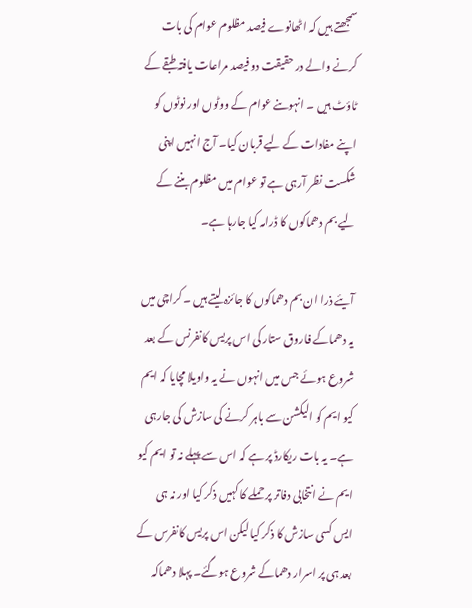سمجھتے ہیں کہ اٹھانوے فیصد مظلوم عوام کی بات کرنے والے در حقیقت دو فیصد مراعات یافتہ طبقے کے ٹاؤٹ ہیں ۔ انہوںنے عوام کے ووٹوں اور نوٹوں کو اپنے مفادات کے لیے قربان کیا۔ آج انہیں اپنی شکست نظر آرہی ہے تو عوام میں مظلوم بننے کے لیے بم دھماکوں کا ڈرامہ کیا جارہا ہے۔

آیئے ذرا ان بم دھماکوں کا جائزہ لیتے ہیں ۔ کراچی میں یہ دھماکے فاروق ستار کی اس پریس کانفرنس کے بعد شروع ہوئے جس میں انہوں نے یہ واویلا مچایا کہ ایم کیو ایم کو الیکشن سے باہر کرنے کی سازش کی جارہی ہے۔ یہ بات ریکارڈ پر ہے کہ اس سے پہلے نہ تو ایم کیو ایم نے انتخابی دفاتر پر حملے کا کہیں ذکر کیا اور نہ ہی ایس کسی سازش کا ذکر کیا لیکن اس پریس کانفرس کے بعد ہی پر اسرار دھماکے شروع ہوگئے۔ پہلا دھماکہ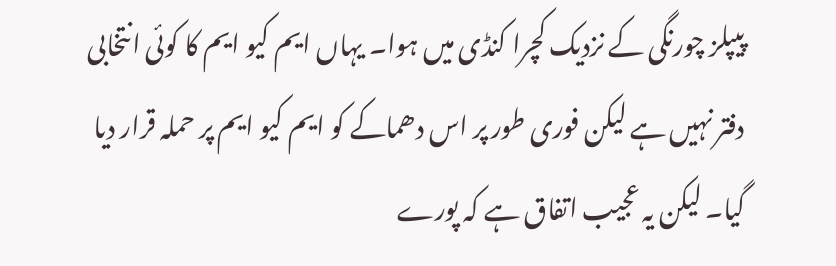پیپلز چورنگی کے نزدیک کچرا کنڈی میں ہوا۔ یہاں ایم کیو ایم کا کوئی انتخابی دفتر نہیں ہے لیکن فوری طور پر اس دھماکے کو ایم کیو ایم پر حملہ قرار دیا گیا۔ لیکن یہ عجیب اتفاق ہے کہ پورے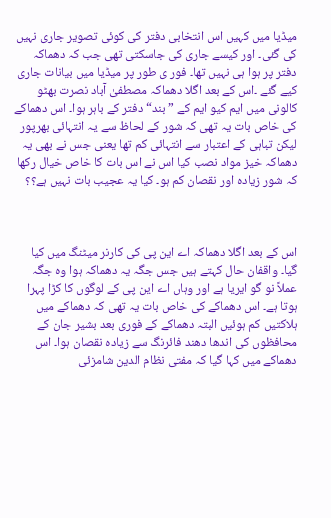میڈیا میں کہیں اس انتخابی دفتر کی کوئی تصویر جاری نہیں کی گئی۔ اور کیسے جاری کی جاسکتی تھی جب کہ دھماکہ دفتر پر ہوا ہی نہیں تھا۔ فور ی طور پر میڈیا میں بیانات جاری کیے گئے ۔اس کے بعد اگلا دھماکہ مصطفیٰ آباد نصرت بھٹو کالونی میں ایم کیو ایم کے ”بند“ دفتر کے باہر ہوا۔ اس دھماکے کی خاص بات یہ تھی کہ شور کے لحاظ سے یہ انتہائی بھرپور لیکن تباہی کے اعتبار سے انتہائی کم تھا یعنی جس نے بھی یہ دھماکہ خیز مواد نصب کیا اس نے اس بات کا خاص خیال رکھا کہ شور زیادہ اور نقصان کم ہو۔ کیا یہ عجیب بات نہیں ہے؟؟



اس کے بعد اگلا دھماکہ اے این پی کی کارنر میٹنگ میں کیا گیا۔ واقفان حال کہتے ہیں جس جگہ یہ دھماکہ ہوا وہ جگہ عملاً نو گو ایریا ہے اور وہاں اے این پی کے لوگوں کا کڑا پہرا ہوتا ہے۔ اس دھماکے کی خاص بات یہ تھی کہ دھماکے میں ہلاکتیں کم ہوئیں البتہ دھماکے کے فوری بعد بشیر جان کے محافظوں کی اندھا دھند فائرنگ سے زیادہ نقصان ہوا۔ اس دھماکے میں کہا گیا کہ مفتی نظام الدین شامزئی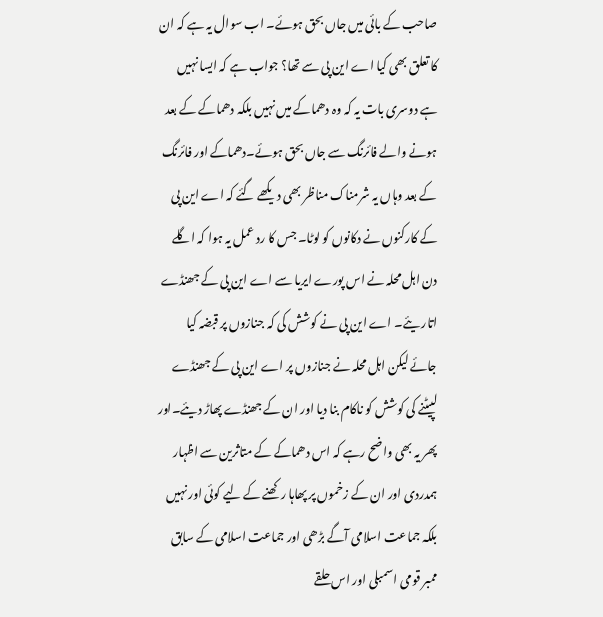صاحب کے بائی میں جاں بحق ہوئے۔ اب سوال یہ ہے کہ ان کا تعلق بھی کیا اے این پی سے تھا؟ جواب ہے کہ ایسا نہیں ہے دوسری بات یہ کہ وہ دھماکے میں نہیں بلکہ دھماکے کے بعد ہونے والے فائرنگ سے جاں بحق ہوئے۔دھماکے اور فائرنگ کے بعد وہاں یہ شرمناک مناظر بھی دیکھے گئے کہ اے این پی کے کارکنوں نے دکانوں کو لوٹا۔ جس کا رد عمل یہ ہوا کہ اگلے دن اہل محلہ نے اس پورے ایریا سے اے این پی کے جھنڈے اتار یئے۔ اے این پی نے کوشش کی کہ جنازوں پر قبضہ کیا جائے لیکن اہل محلہ نے جنازوں پر اے این پی کے جھنڈے لپیٹنے کی کوشش کو ناکام بنا دیا اور ان کے جھنڈے پھاڑ دیئے۔اور پھر یہ بھی واضح رہے کہ اس دھماکے کے متاثرین سے اظہار ہمدردی اور ان کے زخموں پر پھاہا رکھنے کے لیے کوئی اور نہیں بلکہ جماعت اسلامی آگے بڑھی اور جماعت اسلامی کے سابق ممبر قومی اسمبلی اور اس حلقے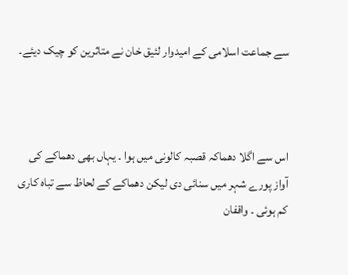سے جماعت اسلامی کے امیدوار لئیق خان نے متاثرین کو چیک دیئے۔



اس سے اگلا دھماکہ قصبہ کالونی میں ہوا ۔ یہاں بھی دھماکے کی آواز پورے شہر میں سنائی دی لیکن دھماکے کے لحاظ سے تباہ کاری کم ہوئی ۔ واقفان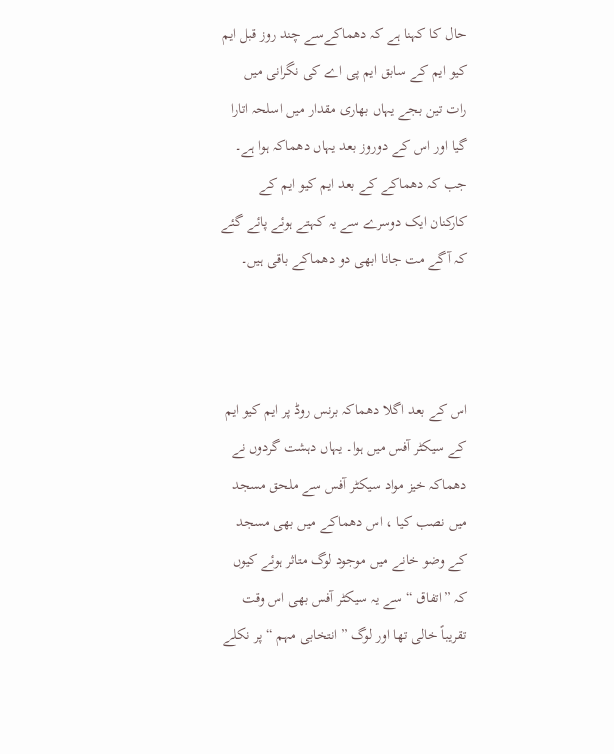حال کا کہنا ہے کہ دھماکےسے چند روز قبل ایم کیو ایم کے سابق ایم پی اے کی نگرانی میں رات تین بجے یہاں بھاری مقدار میں اسلحہ اتارا گیا اور اس کے دوروز بعد یہاں دھماکہ ہوا ہے۔ جب کہ دھماکے کے بعد ایم کیو ایم کے کارکنان ایک دوسرے سے یہ کہتے ہوئے پائے گئے کہ آگے مت جانا ابھی دو دھماکے باقی ہیں۔



اس کے بعد اگلا دھماکہ برنس روڈ پر ایم کیو ایم کے سیکٹر آفس میں ہوا۔ یہاں دہشت گردوں نے دھماکہ خیز مواد سیکٹر آفس سے ملحق مسجد میں نصب کیا ، اس دھماکے میں بھی مسجد کے وضو خانے میں موجود لوگ متاثر ہوئے کیوں کہ ”اتفاق “ سے یہ سیکٹر آفس بھی اس وقت تقریباً خالی تھا اور لوگ ” انتخابی مہم “ پر نکلے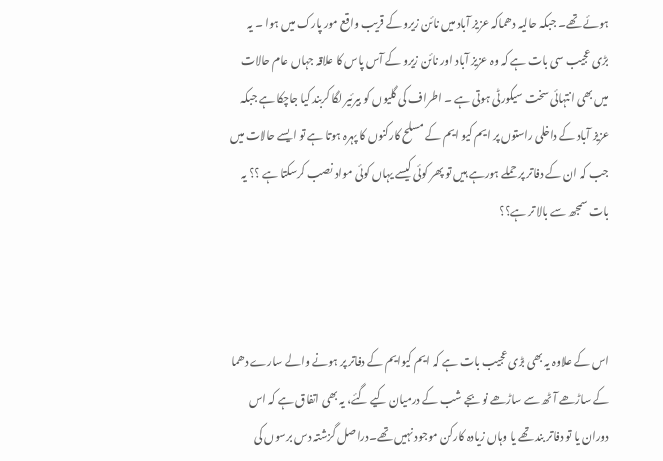ہوئے تھے۔ جبکہ حالیہ دھماکہ عزیز آباد میں نائن زیرو کے قریب واقع مور پارک میں ہوا ۔ یہ بڑی عجیب سی بات ہے کہ وہ عزیز آباد اور نائن زیرو کے آس پاس کا علاقہ جہاں عام حالات میں بھی انتہائی سخت سیکورٹی ہوتی ہے ۔ اطراف کی گلیوں کو بیرئیر لگا کربند کیا جاچکا ہے جبکہ عزیز آباد کے داخلی راستوں پر ایم کیو ایم کے مسلح کارکنوں کا پہرہ ہوتا ہے تو ایسے حالات میں جب کہ ان کے دفاتر پر حملے ہورہے ہیں تو پھر کوئی کیسے یہاں کوئی مواد نصب کرسکتا ہے ؟؟ یہ بات سمجھ سے بالا تر ہے؟؟



اس کے علاوہ یہ بھی بڑی عجیب بات ہے کہ ایم کیوایم کے دفاتر پر ہونے والے سارے دھما کے ساڑھے آٹھ سے ساڑھے نو بجے شب کے درمیان کیے گئے، یہ بھی اتفاق ہے کہ اس دوران یا تو دفاتر بند تھے یا وہاں زیادہ کارکن موجود نہیں تھے۔دراصل گزشتہ دس برسوں کی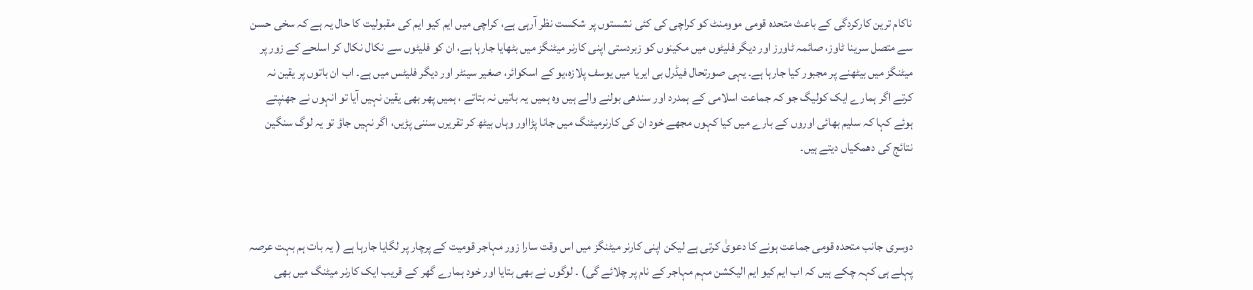ناکام ترین کارکردگی کے باعث متحدہ قومی موومنٹ کو کراچی کی کئی نشستوں پر شکست نظر آرہی ہے، کراچی میں ایم کیو ایم کی مقبولیت کا حال یہ ہے کہ سخی حسن سے متصل سرینا ٹاوز، صائمہ ٹاورز اور دیگر فلیٹوں میں مکینوں کو زبردستی اپنی کارنر میٹنگز میں بٹھایا جارہا ہے، ان کو فلیٹوں سے نکال نکال کر اسلحے کے زور پر میٹنگز میں بیٹھنے پر مجبور کیا جارہا ہے۔ یہی صورتحال فیڈرل بی ایریا میں یوسف پلازہ،یو کے اسکوائر، صغیر سینٹر اور دیگر فلیٹس میں ہے۔ اب ان باتوں پر یقین نہ کرتے اگر ہمارے ایک کولیگ جو کہ جماعت اسلامی کے ہمدرد اور سندھی بولنے والے ہیں وہ ہمیں یہ باتیں نہ بتاتے ، ہمیں پھر بھی یقین نہیں آیا تو انہوں نے جھنپتے ہوئے کہا کہ سلیم بھائی اوروں کے بارے میں کیا کہوں مجھے خود ان کی کارنرمیٹنگ میں جانا پڑااور وہاں بیٹھ کر تقریرں سننی پڑیں، اگر نہیں جاؤ تو یہ لوگ سنگین نتائج کی دھمکیاں دیتے ہیں۔



دوسری جانب متحدہ قومی جماعت ہونے کا دعویٰ کرتی ہے لیکن اپنی کارنر میٹنگز میں اس وقت سارا زور مہاجر قومیت کے پرچار پر لگایا جارہا ہے ( یہ بات ہم بہت عرصہ پہلے ہی کہہ چکے ہیں کہ اب ایم کیو ایم الیکشن مہم مہاجر کے نام پر چلائے گی) ۔ لوگوں نے بھی بتایا اور خود ہمارے گھر کے قریب ایک کارنر میٹنگ میں بھی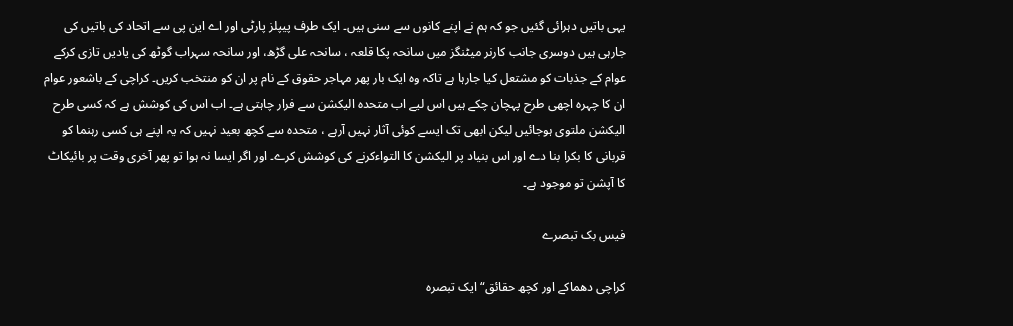یہی باتیں دہرائی گئیں جو کہ ہم نے اپنے کانوں سے سنی ہیں۔ ایک طرف پیپلز پارٹی اور اے این پی سے اتحاد کی باتیں کی جارہی ہیں دوسری جانب کارنر میٹنگز میں سانحہ پکا قلعہ ، سانحہ علی گڑھ، اور سانحہ سہراب گوٹھ کی یادیں تازی کرکے عوام کے جذبات کو مشتعل کیا جارہا ہے تاکہ وہ ایک بار پھر مہاجر حقوق کے نام پر ان کو منتخب کریں۔ کراچی کے باشعور عوام ان کا چہرہ اچھی طرح پہچان چکے ہیں اس لیے اب متحدہ الیکشن سے فرار چاہتی ہے۔ اب اس کی کوشش ہے کہ کسی طرح الیکشن ملتوی ہوجائیں لیکن ابھی تک ایسے کوئی آثار نہیں آرہے ، متحدہ سے کچھ بعید نہیں کہ یہ اپنے ہی کسی رہنما کو قربانی کا بکرا بنا دے اور اس بنیاد پر الیکشن کا التواءکرنے کی کوشش کرے۔ اور اگر ایسا نہ ہوا تو پھر آخری وقت پر بائیکاٹ کا آپشن تو موجود ہے۔

فیس بک تبصرے

کراچی دھماکے اور کچھ حقائق“ ایک تبصرہ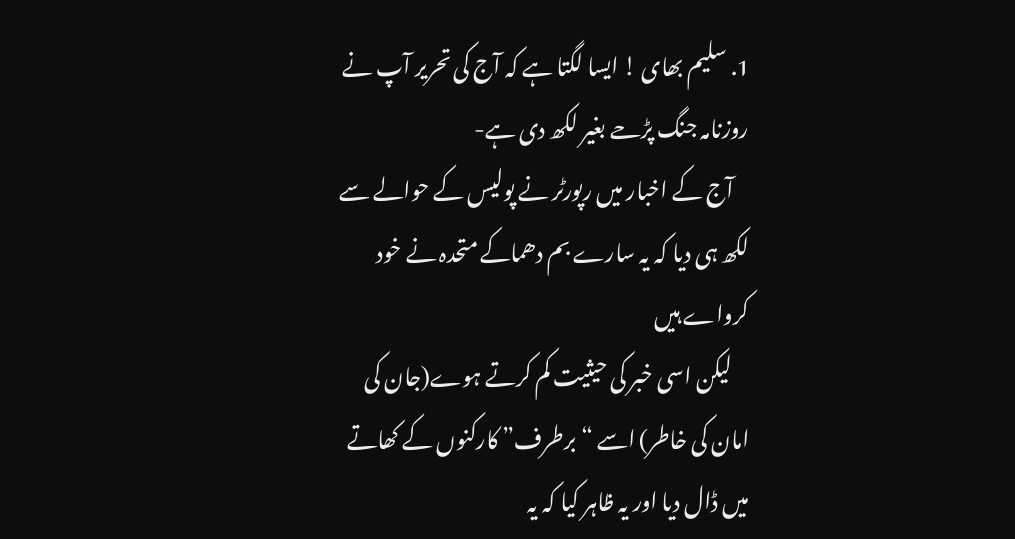1. سلیم بھای ! ایسا لگتا ہے کہ آج کی تحریر آپ نے روزنامہ جنگ پڑحے بغیر لکھ دی ہے-
    آج کے اخبار میں رپورٹر نے پولیس کے حوالے سے لکھ ہی دیا کہ یہ سارے بم دھماکے متحدہ نے خود کرواے ہیں
    لیکن اسی خبر کی حیثیت کم کرتے ہوے(جان کی امان کی خاطر) اسے “برطرف” کارکنوں کے کھاتے میں ڈال دیا اور یہ ظاہر کیا کہ یہ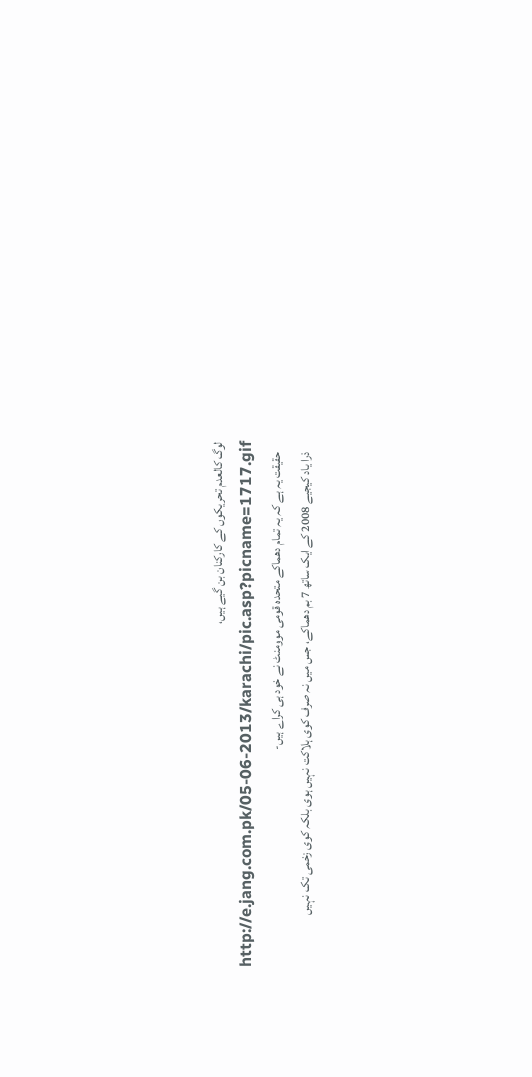لوگ کالعدم تحریکوں کے کارکنان بن گیے ہیں،
    http://e.jang.com.pk/05-06-2013/karachi/pic.asp?picname=1717.gif
    حقیقت یہ ہے کہ یہ تمام دھماکے متحدہ قومی موومنٹ نے خود ہی کراے ہیں-
    ذرا یاد کیجیے 2008 کے ایک ساتھ 7 بم دھماکے، جس میں نہ صرف کوی ہلاکت نہیں ہوی بلکہ کوی زخمی تک نہیں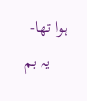ہوا تھا-
    یہ بم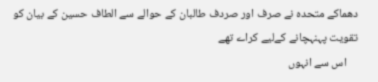دھماکے متحدہ نے صرف اور صردف طالبان کے حوالے سے الطاف حسین کے بیان کو تقویت پہنہچانے کےلیے کراے تھے
    اس سے انہوں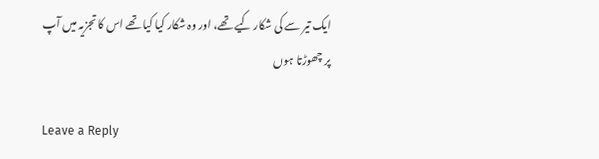ایک تیر سے کی شکار کیے تھے، اور وہ شکار کیا کیا تھے اس کا تجزیہ میں آپ پر چھوڑتا ہوں

Leave a Reply